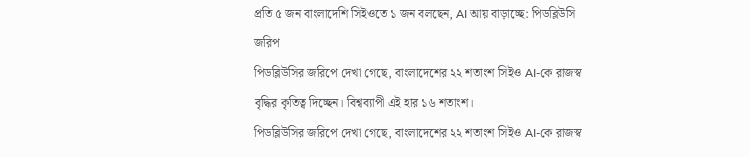প্রতি ৫ জন বাংলাদেশি সিইওতে ১ জন বলছেন, AI আয় বাড়াচ্ছে: পিডব্লিউসি জরিপ
পিডব্লিউসির জরিপে দেখা গেছে, বাংলাদেশের ২২ শতাংশ সিইও AI-কে রাজস্ব বৃদ্ধির কৃতিত্ব দিচ্ছেন। বিশ্বব্যাপী এই হার ১৬ শতাংশ।
পিডব্লিউসির জরিপে দেখা গেছে, বাংলাদেশের ২২ শতাংশ সিইও AI-কে রাজস্ব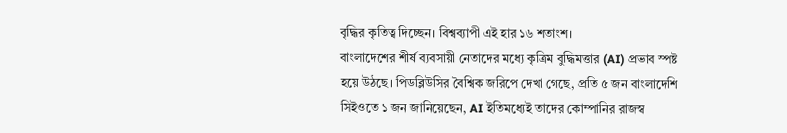বৃদ্ধির কৃতিত্ব দিচ্ছেন। বিশ্বব্যাপী এই হার ১৬ শতাংশ।
বাংলাদেশের শীর্ষ ব্যবসায়ী নেতাদের মধ্যে কৃত্রিম বুদ্ধিমত্তার (AI) প্রভাব স্পষ্ট হয়ে উঠছে। পিডব্লিউসির বৈশ্বিক জরিপে দেখা গেছে, প্রতি ৫ জন বাংলাদেশি সিইওতে ১ জন জানিয়েছেন, AI ইতিমধ্যেই তাদের কোম্পানির রাজস্ব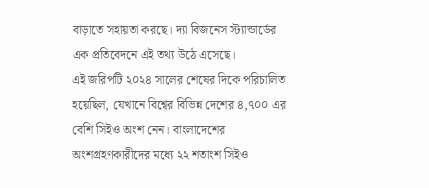বাড়াতে সহায়তা করছে। দ্যা বিজনেস স্ট্যান্ডার্ডের এক প্রতিবেদনে এই তথ্য উঠে এসেছে।
এই জরিপটি ২০২৪ সালের শেষের দিকে পরিচালিত হয়েছিল, যেখানে বিশ্বের বিভিন্ন দেশের ৪,৭০০ এর বেশি সিইও অংশ নেন। বাংলাদেশের অংশগ্রহণকারীদের মধ্যে ২২ শতাংশ সিইও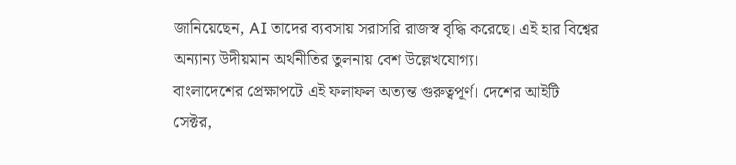জানিয়েছেন, AI তাদের ব্যবসায় সরাসরি রাজস্ব বৃদ্ধি করেছে। এই হার বিশ্বের অন্যান্য উদীয়মান অর্থনীতির তুলনায় বেশ উল্লেখযোগ্য।
বাংলাদেশের প্রেক্ষাপটে এই ফলাফল অত্যন্ত গুরুত্বপূর্ণ। দেশের আইটি সেক্টর,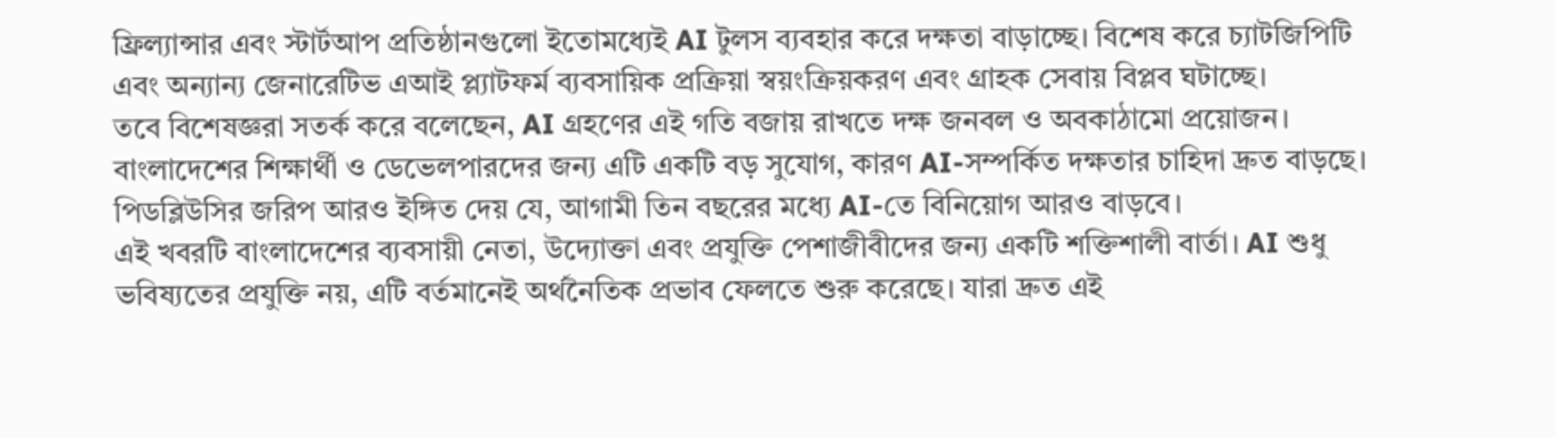ফ্রিল্যান্সার এবং স্টার্টআপ প্রতিষ্ঠানগুলো ইতোমধ্যেই AI টুলস ব্যবহার করে দক্ষতা বাড়াচ্ছে। বিশেষ করে চ্যাটজিপিটি এবং অন্যান্য জেনারেটিভ এআই প্ল্যাটফর্ম ব্যবসায়িক প্রক্রিয়া স্বয়ংক্রিয়করণ এবং গ্রাহক সেবায় বিপ্লব ঘটাচ্ছে।
তবে বিশেষজ্ঞরা সতর্ক করে বলেছেন, AI গ্রহণের এই গতি বজায় রাখতে দক্ষ জনবল ও অবকাঠামো প্রয়োজন। বাংলাদেশের শিক্ষার্থী ও ডেভেলপারদের জন্য এটি একটি বড় সুযোগ, কারণ AI-সম্পর্কিত দক্ষতার চাহিদা দ্রুত বাড়ছে। পিডব্লিউসির জরিপ আরও ইঙ্গিত দেয় যে, আগামী তিন বছরের মধ্যে AI-তে বিনিয়োগ আরও বাড়বে।
এই খবরটি বাংলাদেশের ব্যবসায়ী নেতা, উদ্যোক্তা এবং প্রযুক্তি পেশাজীবীদের জন্য একটি শক্তিশালী বার্তা। AI শুধু ভবিষ্যতের প্রযুক্তি নয়, এটি বর্তমানেই অর্থনৈতিক প্রভাব ফেলতে শুরু করেছে। যারা দ্রুত এই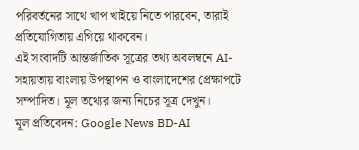পরিবর্তনের সাথে খাপ খাইয়ে নিতে পারবেন, তারাই প্রতিযোগিতায় এগিয়ে থাকবেন।
এই সংবাদটি আন্তর্জাতিক সূত্রের তথ্য অবলম্বনে AI-সহায়তায় বাংলায় উপস্থাপন ও বাংলাদেশের প্রেক্ষাপটে সম্পাদিত। মূল তথ্যের জন্য নিচের সূত্র দেখুন।
মূল প্রতিবেদন: Google News BD-AI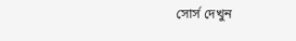সোর্স দেখুন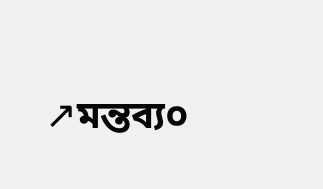↗মন্তব্য০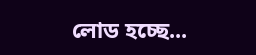লোড হচ্ছে...